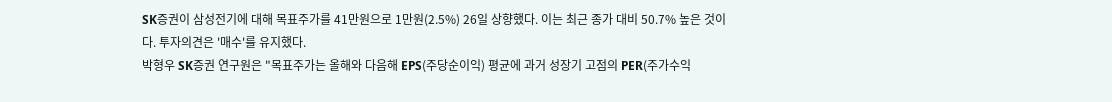SK증권이 삼성전기에 대해 목표주가를 41만원으로 1만원(2.5%) 26일 상향했다. 이는 최근 종가 대비 50.7% 높은 것이다. 투자의견은 '매수'를 유지했다.
박형우 SK증권 연구원은 "목표주가는 올해와 다음해 EPS(주당순이익) 평균에 과거 성장기 고점의 PER(주가수익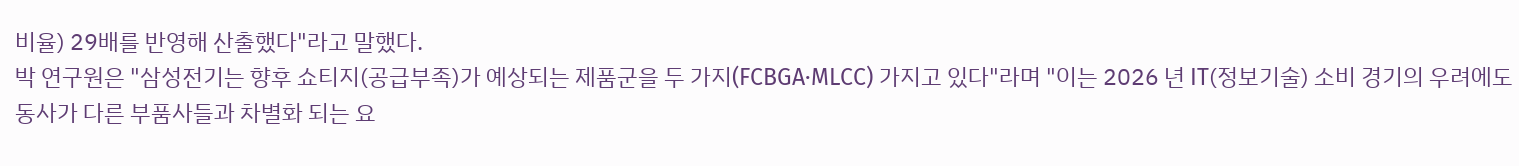비율) 29배를 반영해 산출했다"라고 말했다.
박 연구원은 "삼성전기는 향후 쇼티지(공급부족)가 예상되는 제품군을 두 가지(FCBGA·MLCC) 가지고 있다"라며 "이는 2026 년 IT(정보기술) 소비 경기의 우려에도 동사가 다른 부품사들과 차별화 되는 요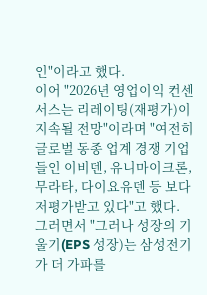인"이라고 했다.
이어 "2026년 영업이익 컨센서스는 리레이팅(재평가)이 지속될 전망"이라며 "여전히 글로벌 동종 업계 경쟁 기업들인 이비덴, 유니마이크론, 무라타, 다이요유덴 등 보다 저평가받고 있다"고 했다.
그러면서 "그러나 성장의 기울기(EPS 성장)는 삼성전기가 더 가파를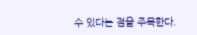수 있다는 점을 주목한다.